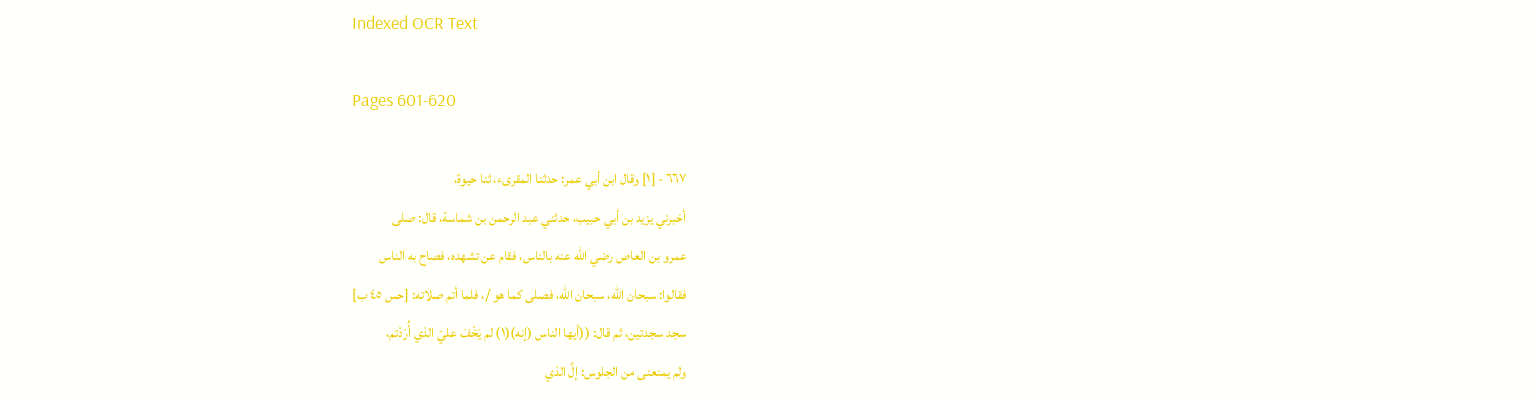Indexed OCR Text

Pages 601-620

٦٦٧ - [١] وقال ابن أبي عمر: حدثنا المقرىء، ثنا حيوة،
أخبرني يزيد بن أبي حبيب، حدثني عبد الرحمن بن شماسة، قال: صلى
عمرو بن العاص رضي الله عنه بالناس، فقام عن تشهده، فصاح به الناس
فقالوا: سبحان الله، سبحان الله، فصلى كما هو /، فلما أتم صلاته: [حس ٤٥ ب]
سجد سجدتين، ثم قال: ((أيها الناس (إنه)(١) لم يَخْفَ عليّ الذي أُرَدْتم،
ولم يمنعنى من الجلوس: إلَّ الذي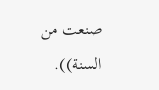صنعت من السنة)).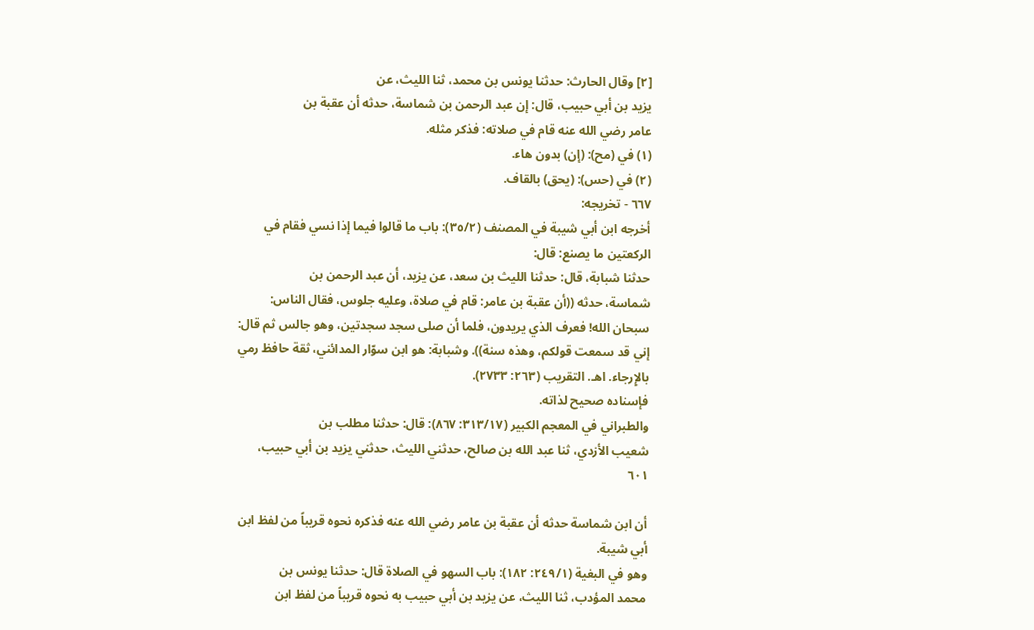[٢] وقال الحارث: حدثنا يونس بن محمد، ثنا الليث، عن
يزيد بن أبي حبيب، قال: إن عبد الرحمن بن شماسة، حدثه أن عقبة بن
عامر رضي الله عنه قام في صلاته: فذكر مثله.
(١) في (مح): (إن) بدون هاء.
(٢) في (حس): (يحق) بالقاف.
٦٦٧ - تخريجه:
أخرجه ابن أبي شيبة في المصنف (٣٥/٢): باب ما قالوا فيما إذا نسي فقام في
الركعتين ما يصنع: قال:
حدثنا شبابة، قال: حدثنا الليث بن سعد، عن يزيد، أن عبد الرحمن بن
شماسة، حدثه ((أن عقبة بن عامر: قام في صلاة، وعليه جلوس، فقال الناس:
سبحان الله! فعرف الذي یریدون، فلما أن صلی سجد سجدتین، وهو جالس ثم قال:
إني قد سمعت قولكم، وهذه سنة)). وشبابة: هو ابن سوّار المدائني، ثقة حافظ رمي
بالإِرجاء. اهـ. التقريب (٢٦٣: ٢٧٣٣).
فإسناده صحيح لذاته.
والطبراني في المعجم الكبير (٣١٣/١٧: ٨٦٧): قال: حدثنا مطلب بن
شعیب الأزدي، ثنا عبد الله بن صالح، حدثني اللیث، حدثني یزید بن أبي حبيب،
٦٠١

أن ابن شماسة حدثه أن عقبة بن عامر رضي الله عنه فذكره نحوه قريباً من لفظ ابن
أبي شيبة.
وهو في البغية (٢٤٩/١: ١٨٢): باب السهو في الصلاة قال: حدثنا يونس بن
محمد المؤدب، ثنا الليث، عن يزيد بن أبي حبيب به نحوه قريباً من لفظ ابن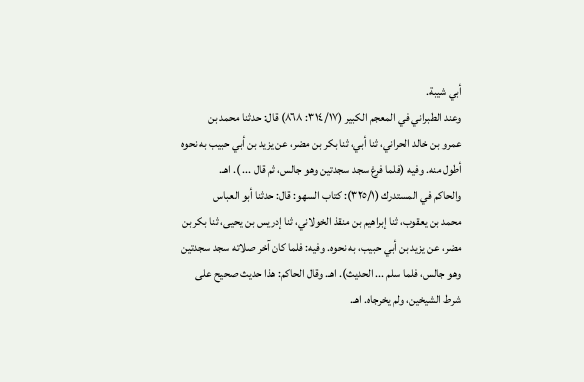أبي شيبة.
وعند الطبراني في المعجم الكبير (٣١٤/١٧: ٨٦٨) قال: حدثنا محمد بن
عمرو بن خالد الحراني، ثنا أبي، ثنا بكر بن مضر، عن يزيد بن أبي حبيب به نحوه
أطول منه. وفيه (فلما فرغ سجد سجدتين وهو جالس، ثم قال ... ). اهـ.
والحاكم في المستدرك (٣٢٥/١): كتاب السهو: قال: حدثنا أبو العباس
محمد بن يعقوب، ثنا إبراهيم بن منقذ الخولاني، ثنا إدريس بن يحيى، ثنا بكر بن
مضر، عن یزید بن أبي حبيب، به نحوه. وفيه: فلما كان آخر صلاته سجد سجدتين
وهو جالس، فلما سلم ... الحديث). اهـ. وقال الحاكم: هذا حديث صحيح على
شرط الشیخین، ولم يخرجاه. اهـ.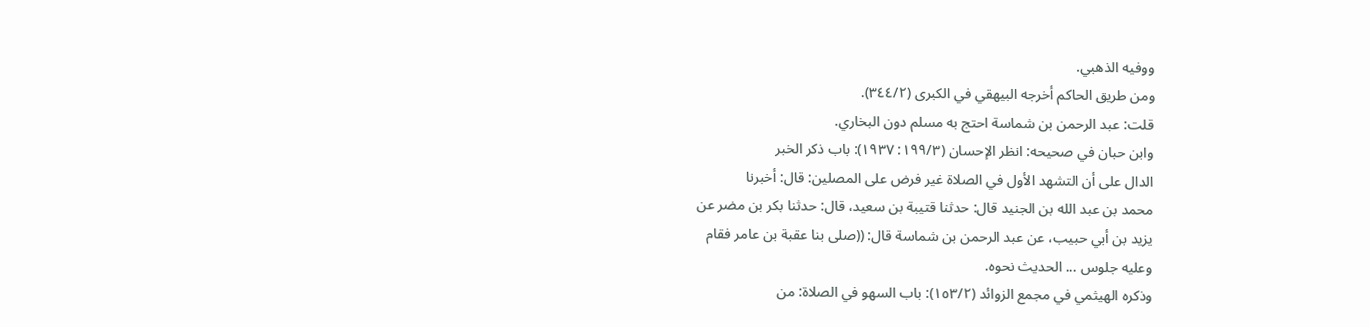ووفيه الذهبي.
ومن طريق الحاكم أخرجه البيهقي في الكبرى (٣٤٤/٢).
قلت: عبد الرحمن بن شماسة احتج به مسلم دون البخاري.
وابن حبان في صحيحه: انظر الإحسان (١٩٩/٣: ١٩٣٧): باب ذكر الخبر
الدال على أن التشهد الأول في الصلاة غير فرض على المصلين: قال: أخبرنا
محمد بن عبد الله بن الجنيد قال: حدثنا قتيبة بن سعيد، قال: حدثنا بكر بن مضر عن
يزيد بن أبي حبيب، عن عبد الرحمن بن شماسة قال: ((صلى بنا عقبة بن عامر فقام
وعليه جلوس ... الحديث نحوه.
وذكره الهيثمي في مجمع الزوائد (١٥٣/٢): باب السهو في الصلاة: من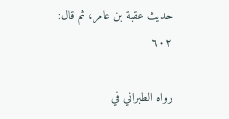حديث عقبة بن عامر، ثم قال:
٦٠٢

رواه الطبراني في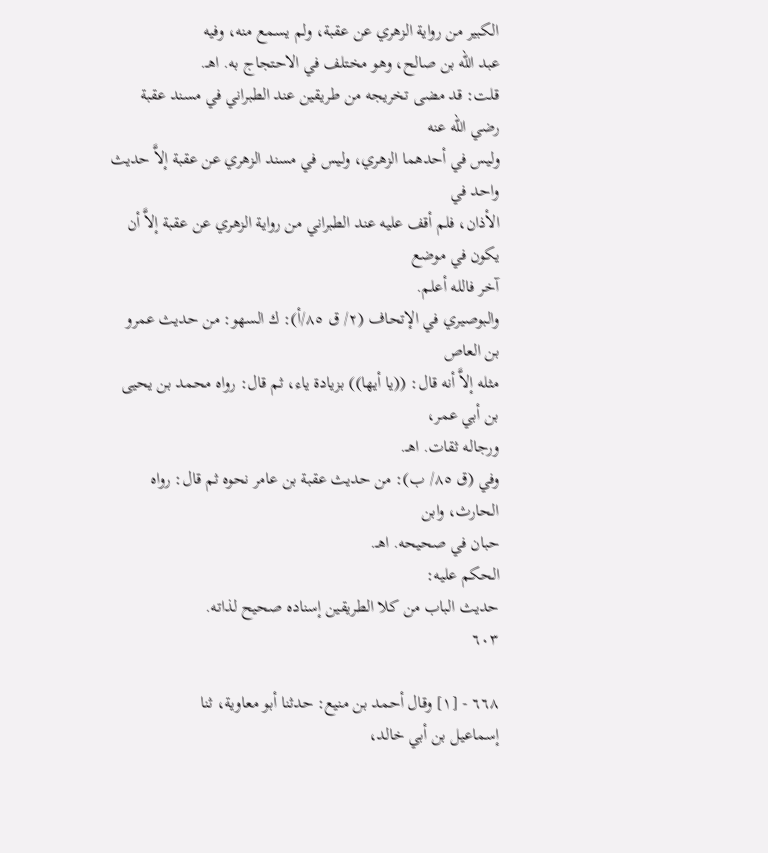الكبير من رواية الزهري عن عقبة، ولم يسمع منه، وفيه
عبد الله بن صالح، وهو مختلف في الاحتجاج به. اهـ.
قلت: قد مضى تخريجه من طريقين عند الطبراني في مسند عقبة رضي الله عنه
وليس في أحدهما الزهري، وليس في مسند الزهري عن عقبة إلاَّ حديث واحد في
الأذان، فلم أقف عليه عند الطبراني من رواية الزهري عن عقبة إلاَّ أن يكون في موضع
آخر فالله أعلم.
والبوصيري في الإتحاف (٢/ ق ٨٥/أ): ك السهو: من حديث عمرو بن العاص
مثله إلاَّ أنه قال: ((يا أيها)) بزيادة ياء، ثم قال: رواه محمد بن يحيى بن أبي عمر،
ورجاله ثقات. اهـ.
وفي (ق ٨٥/ ب): من حديث عقبة بن عامر نحوه ثم قال: رواه الحارث، وابن
حبان في صحيحه. اهـ.
الحكم عليه:
حدیث الباب من كلا الطریقین إسناده صحيح لذاته.
٦٠٣

٦٦٨ - [١] وقال أحمد بن منيع: حدثنا أبو معاوية، ثنا
إسماعيل بن أبي خالد،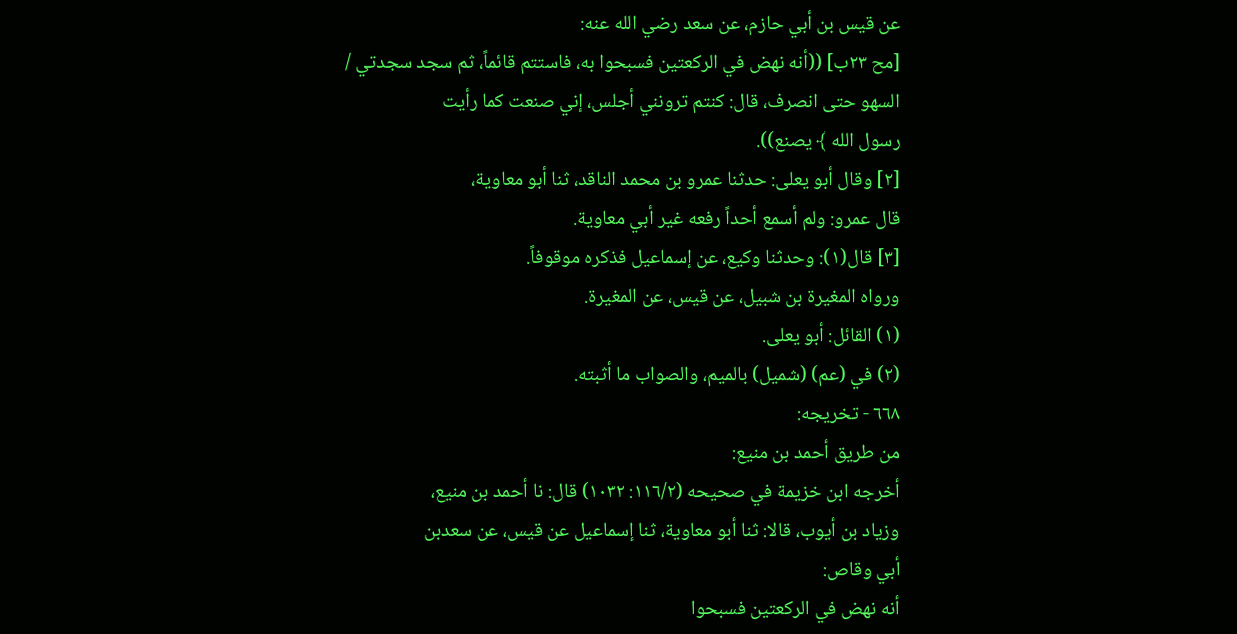عن قيس بن أبي حازم، عن سعد رضي الله عنه:
[مح ٢٣ب] ((أنه نهض في الركعتين فسبحوا به، فاستتم قائماً، ثم سجد سجدتي /
السهو حتى انصرف، قال: كنتم ترونني أجلس، إني صنعت كما رأيت
رسول الله ﴾ يصنع)).
[٢] وقال أبو يعلى: حدثنا عمرو بن محمد الناقد، ثنا أبو معاوية،
قال عمرو: ولم أسمع أحداً رفعه غير أبي معاوية.
[٣] قال(١): وحدثنا وكيع، عن إسماعيل فذكره موقوفاً.
ورواه المغيرة بن شبيل، عن قيس، عن المغيرة.
(١) القائل: أبو يعلى.
(٢) في (عم) (شميل) بالميم، والصواب ما أثبته.
٦٦٨ - تخريجه:
من طريق أحمد بن منيع:
أخرجه ابن خزيمة في صحيحه (١١٦/٢: ١٠٣٢) قال: نا أحمد بن منيع،
وزياد بن أيوب، قالا: ثنا أبو معاوية، ثنا إسماعيل عن قيس، عن سعدبن
أبي وقاص:
أنه نهض في الركعتين فسبحوا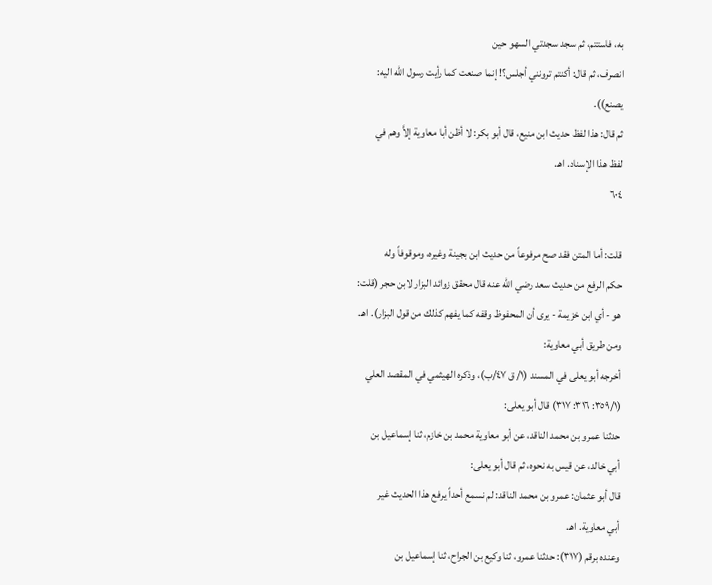به، فاستتم، ثم سجد سجدتي السهو حين
انصرف، ثم قال: أكنتم ترونني أجلس؟! إنما صنعت كما رأيت رسول الله اليه:
يصنع)).
ثم قال: هذا لفظ حديث ابن منيع، قال أبو بكر: لا أظن أبا معاوية إلاَّ وهم في
لفظ هذا الإسناد. اهـ.
٦٠٤

قلت: أما المتن فقد صح مرفوعاً من حديث ابن بجينة وغيره، وموقوفاً وله
حكم الرفع من حديث سعد رضي الله عنه قال محقق زوائد البزار لابن حجر (قلت:
هو - أي ابن خزيمة - يرى أن المحفوظ وقفه كما يفهم كذلك من قول البزار). اهـ.
ومن طريق أبي معاوية:
أخرجه أبو يعلى في المسند (١/ ق ٤٧/ب)، وذكره الهيثمي في المقصد العلي
(٣٥٩/١: ٣١٦: ٣١٧) قال أبو يعلى:
حدثنا عمرو بن محمد الناقد، عن أبو معاوية محمد بن خازم، ثنا إسماعيل بن
أبي خالد، عن قیس به نحوه، ثم قال أبو يعلى:
قال أبو عثمان: عمرو بن محمد الناقد: لم نسمع أحداً يرفع هذا الحديث غير
أبي معاوية. اهـ.
وعنده برقم (٣١٧): حدثنا عمرو، ثنا وكيع بن الجراح، ثنا إسماعيل بن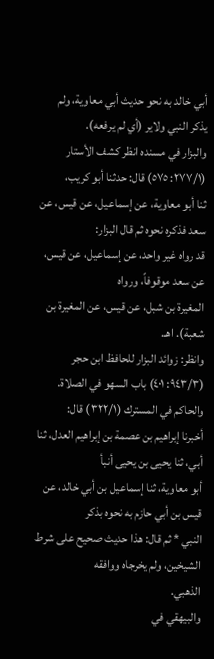أبي خالد به نحو حديث أبي معاوية، ولم يذكر النبي ولاير (أي لم يرفعه).
والبزار في مسنده انظر کشف الأستار (٢٧٧/١: ٥٧٥) قال: حدثنا أبو كريب،
ثنا أبو معاوية، عن إسماعيل، عن قيس، عن سعد فذكره نحوه ثم قال البزار:
قد رواه غير واحد، عن إسماعيل، عن قيس، عن سعد موقوفاً، ورواه
المغيرة بن شبل، عن قيس، عن المغيرة بن شعبة). اهـ.
وانظر: زوائد البزار للحافظ ابن حجر (٩٤٣/٣: ٤٠١) باب السهو في الصلاة.
والحاكم في المسترك (٣٢٢/١) قال:
أخبرنا إبراهيم بن عصمة بن إبراهيم العدل، ثنا أبي، ثنا يحيى بن يحيى أنبأ
أبو معاوية، ثنا إسماعيل بن أبي خالد، عن قيس بن أبي حازم به نحوه بذكر
النبي * ثم قال: هذا حديث صحيح على شرط الشيخين، ولم يخرجاه ووافقه
الذهبي.
والبيهقي في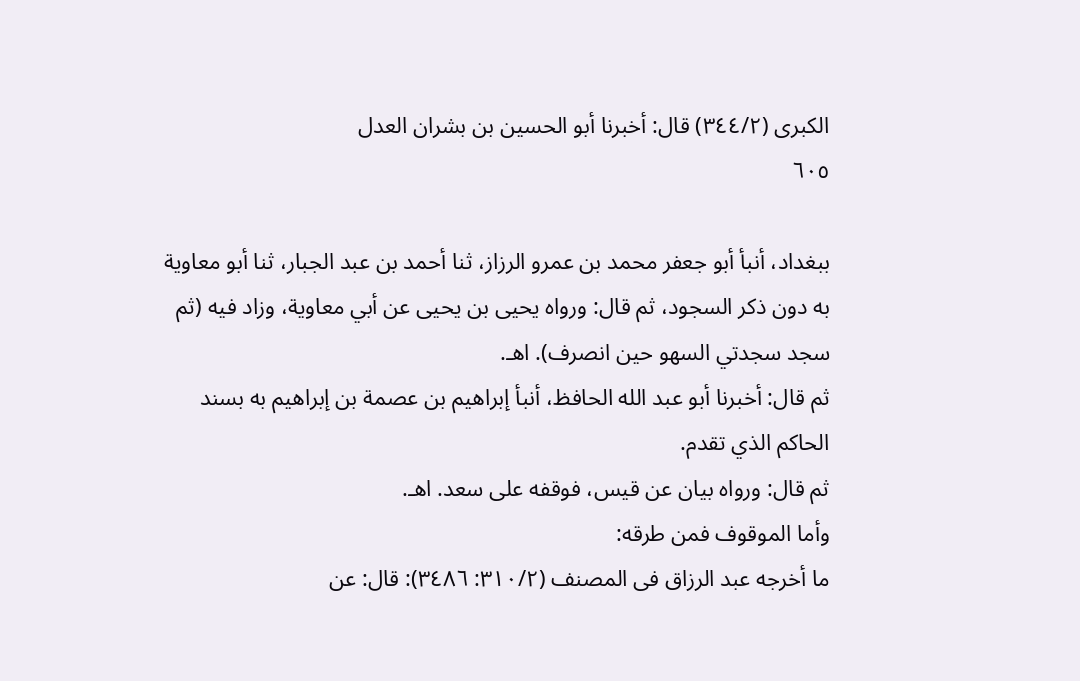الكبرى (٣٤٤/٢) قال: أخبرنا أبو الحسين بن بشران العدل
٦٠٥

ببغداد، أنبأ أبو جعفر محمد بن عمرو الرزاز، ثنا أحمد بن عبد الجبار، ثنا أبو معاوية
به دون ذكر السجود، ثم قال: ورواه يحيى بن يحيى عن أبي معاوية، وزاد فيه (ثم
سجد سجدتي السهو حين انصرف). اهـ.
ثم قال: أخبرنا أبو عبد الله الحافظ، أنبأ إبراهيم بن عصمة بن إبراهيم به بسند
الحاكم الذي تقدم.
ثم قال: ورواه بیان عن قیس، فوقفه على سعد. اهـ.
وأما الموقوف فمن طرقه:
ما أخرجه عبد الرزاق فى المصنف (٣١٠/٢: ٣٤٨٦): قال: عن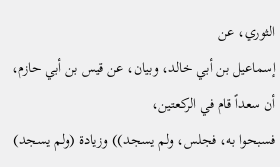الثوري، عن
إسماعيل بن أبي خالد، وبيان، عن قيس بن أبي حازم، أن سعداً قام في الركعتين،
فسبحوا به، فجلس، ولم يسجد)) وزيادة (ولم يسجد)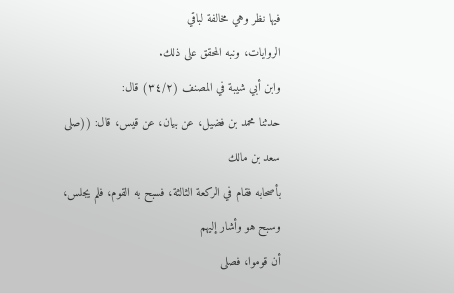فيها نظر وهي مخالفة لباقي
الروايات، ونبه المحقق على ذلك.
وابن أبي شيبة في المصنف (٣٤/٢) قال:
حدثنا محمد بن فضيل، عن بيان، عن قيس، قال: ((صلى سعد بن مالك
بأصحابه فقام في الركعة الثالثة، فسبح به القوم، فلم يجلس، وسبح هو وأشار إليهم
أن قوموا، فصلی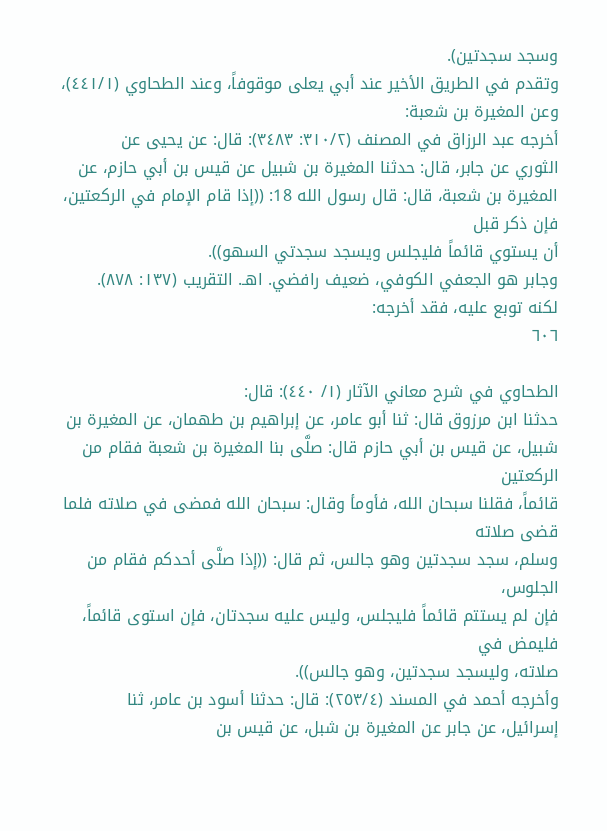وسجد سجدتین).
وتقدم في الطريق الأخير عند أبي يعلى موقوفاً، وعند الطحاوي (٤٤١/١)،
وعن المغيرة بن شعبة:
أخرجه عبد الرزاق في المصنف (٣١٠/٢: ٣٤٨٣): قال: عن يحيى عن
الثوري عن جابر، قال: حدثنا المغيرة بن شبيل عن قيس بن أبي حازم، عن
المغيرة بن شعبة، قال: قال رسول الله 18: ((إذا قام الإمام في الركعتين، فإن ذكر قبل
أن يستوي قائماً فليجلس ويسجد سجدتي السهو)).
وجابر هو الجعفي الكوفي، ضعيف رافضي. اهـ. التقريب (١٣٧: ٨٧٨).
لكنه توبع علیه، فقد أخرجه:
٦٠٦

الطحاوي في شرح معاني الآثار (١/ ٤٤٠): قال:
حدثنا ابن مرزوق قال: ثنا أبو عامر، عن إبراهيم بن طهمان، عن المغيرة بن
شبيل، عن قيس بن أبي حازم قال: صلَّى بنا المغيرة بن شعبة فقام من الركعتين
قائماً، فقلنا سبحان الله، فأومأ وقال: سبحان الله فمضى في صلاته فلما قضى صلاته
وسلم، سجد سجدتين وهو جالس، ثم قال: ((إذا صلَّى أحدكم فقام من الجلوس،
فإن لم يستتم قائماً فليجلس، وليس عليه سجدتان، فإن استوى قائماً، فليمض في
صلاته، ولیسجد سجدتین، وهو جالس)).
وأخرجه أحمد في المسند (٢٥٣/٤): قال: حدثنا أسود بن عامر، ثنا
إسرائيل، عن جابر عن المغيرة بن شبل، عن قيس بن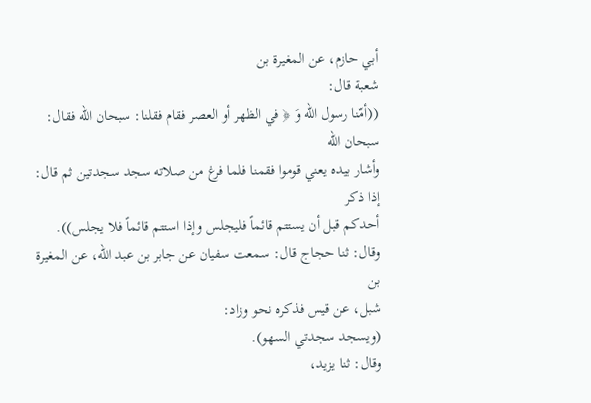أبي حازم، عن المغيرة بن
شعبة قال:
((أمّنا رسول الله وَ ﴿ في الظهر أو العصر فقام فقلنا: سبحان الله فقال: سبحان الله
وأشار بيده يعني قوموا فقمنا فلما فرغ من صلاته سجد سجدتين ثم قال: إذا ذكر
أحدكم قبل أن يستتم قائماً فليجلس وإذا استتم قائماً فلا يجلس)).
وقال: ثنا حجاج قال: سمعت سفيان عن جابر بن عبد الله، عن المغيرة بن
شبل، عن قيس فذكره نحو وزاد:
(ويسجد سجدتي السهو).
وقال: ثنا يزيد،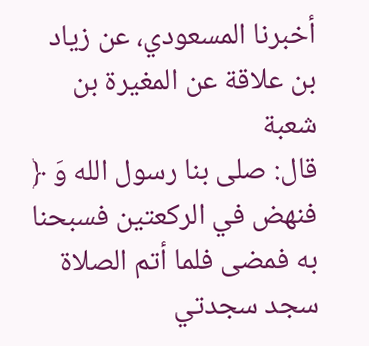أخبرنا المسعودي، عن زياد بن علاقة عن المغيرة بن شعبة
قال: صلى بنا رسول الله وَ ﴿ فنهض في الركعتين فسبحنا به فمضى فلما أتم الصلاة
سجد سجدتي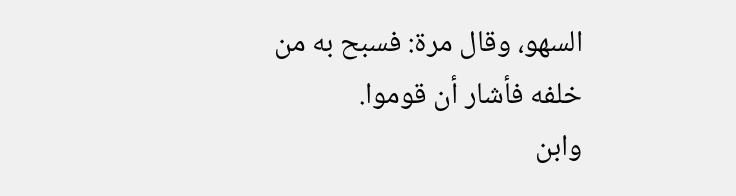السهو، وقال مرة: فسبح به من خلفه فأشار أن قوموا.
وابن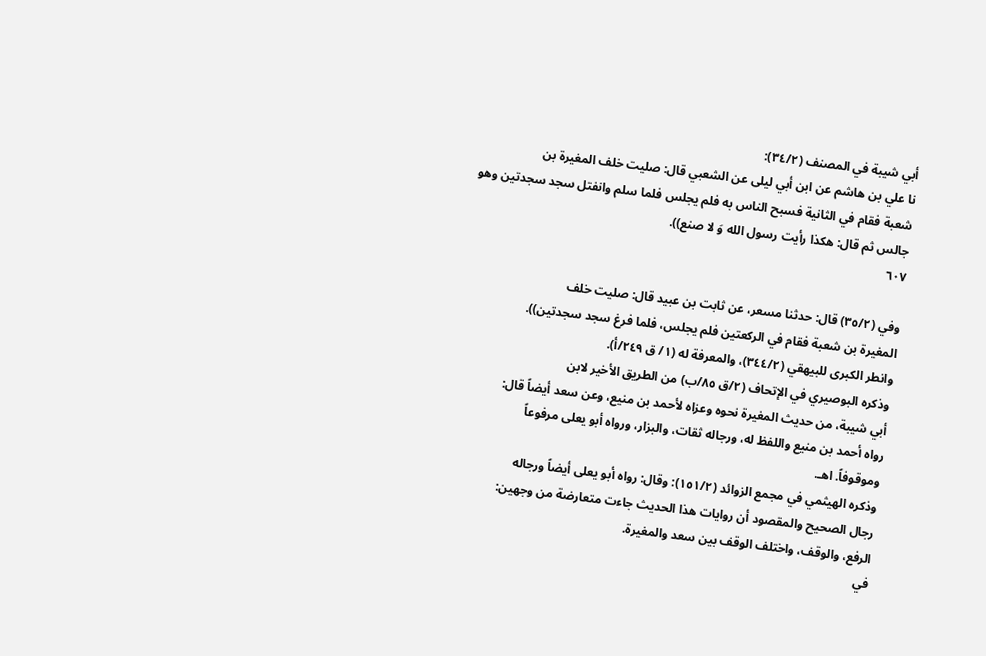أبي شيبة في المصنف (٣٤/٢):
نا علي بن هاشم عن ابن أبي ليلى عن الشعبي قال: صليت خلف المغيرة بن
شعبة فقام في الثانية فسبح الناس به فلم يجلس فلما سلم وانفتل سجد سجدتين وهو
جالس ثم قال: هكذا رأيت رسول الله وَ لا صنع)).
٦٠٧

وفي (٣٥/٢) قال: حدثنا مسعر، عن ثابت بن عبيد قال: صليت خلف
المغيرة بن شعبة فقام في الركعتين فلم يجلس، فلما فرغ سجد سجدتين)).
وانطر الكبرى للبيهقي (٣٤٤/٢)، والمعرفة له (١/ ق ٢٤٩/أ).
وذكره البوصيري في الإتحاف (٢/ق ٨٥/ب) من الطريق الأخير لابن
أبي شيبة، من حديث المغيرة نحوه وعزاه لأحمد بن منيع، وعن سعد أيضاً قال:
رواه أحمد بن منيع واللفظ له، ورجاله ثقات، والبزار، ورواه أبو يعلى مرفوعاً
وموقوفاً. اهـ.
وذكره الهيثمي في مجمع الزوائد (١٥١/٢): وقال: رواه أبو يعلى أيضاً ورجاله
رجال الصحيح والمقصود أن روايات هذا الحديث جاءت متعارضة من وجهين:
الرفع، والوقف، واختلف الوقف بين سعد والمغيرة.
في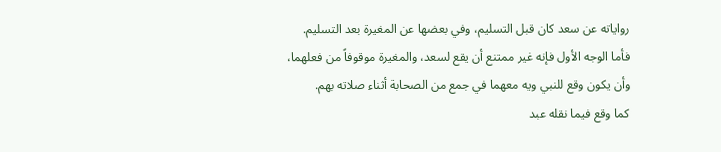رواياته عن سعد كان قبل التسليم، وفي بعضها عن المغيرة بعد التسليم.
فأما الوجه الأول فإنه غير ممتنع أن يقع لسعد، والمغيرة موقوفاً من فعلهما،
وأن يكون وقع للنبي ويه معهما في جمع من الصحابة أثناء صلاته بهم.
كما وقع فيما نقله عبد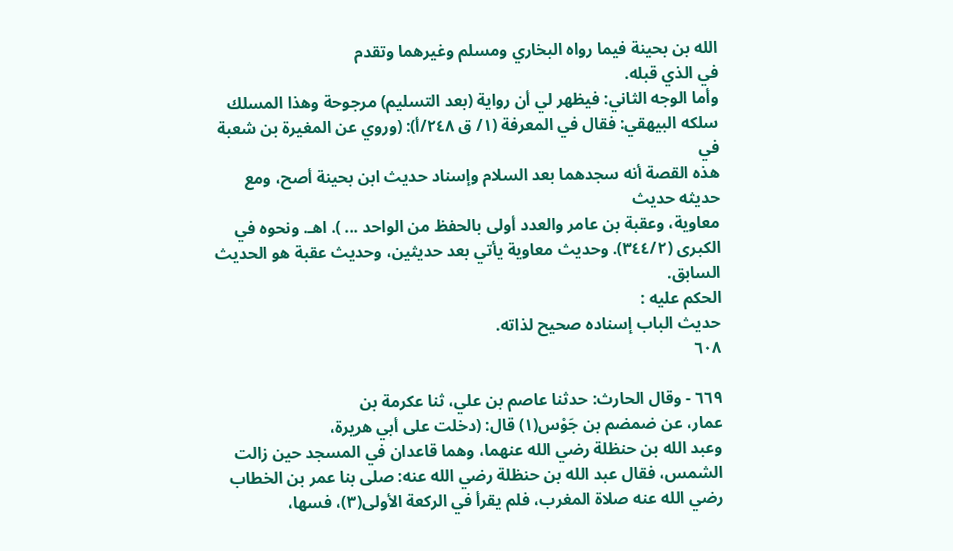الله بن بحينة فيما رواه البخاري ومسلم وغيرهما وتقدم
في الذي قبله.
وأما الوجه الثاني: فيظهر لي أن رواية (بعد التسليم) مرجوحة وهذا المسلك
سلكه البيهقي: فقال في المعرفة (١/ ق ٢٤٨/أ): (وروي عن المغيرة بن شعبة في
هذه القصة أنه سجدهما بعد السلام وإسناد حديث ابن بحينة أصح، ومع حديثه حديث
معاوية، وعقبة بن عامر والعدد أولى بالحفظ من الواحد ... ). اهـ. ونحوه في
الكبرى (٣٤٤/٢). وحديث معاوية يأتي بعد حديثين، وحديث عقبة هو الحديث
السابق.
الحكم عليه :
حدیث الباب إسناده صحيح لذاته.
٦٠٨

٦٦٩ - وقال الحارث: حدثنا عاصم بن علي، ثنا عكرمة بن
عمار، عن ضمضم بن جَوْس(١) قال: (دخلت على أبي هريرة،
وعبد الله بن حنظلة رضي الله عنهما، وهما قاعدان في المسجد حين زالت
الشمس، فقال عبد الله بن حنظلة رضي الله عنه: صلى بنا عمر بن الخطاب
رضي الله عنه صلاة المغرب، فلم يقرأ في الركعة الأولى(٣)، فسها،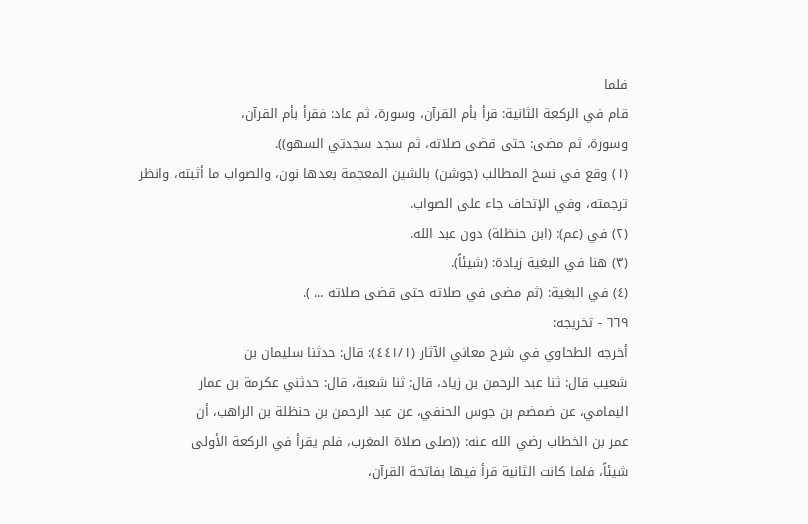فلما
قام في الركعة الثانية: قرأ بأم القرآن، وسورة، ثم عاد: فقرأ بأم القرآن،
وسورة، ثم مضى: حتى قضى صلاته، ثم سجد سجدتي السهو)).
(١) وقع في نسخ المطالب (جوشن) بالشين المعجمة بعدها نون، والصواب ما أثبته، وانظر
ترجمته، وفي الإتحاف جاء على الصواب.
(٢) في (عم): (ابن حنظلة) دون عبد الله.
(٣) هنا في البغية زيادة: (شيئاً).
(٤) في البغية: (ثم مضى في صلاته حتى قضى صلاته ... ).
٦٦٩ - تخريجه:
أخرجه الطحاوي في شرح معاني الآثار (٤٤١/١): قال: حدثنا سليمان بن
شعيب قال: ثنا عبد الرحمن بن زياد، قال: ثنا شعبة، قال: حدثني عكرمة بن عمار
اليمامي، عن ضمضم بن جوس الحنفي، عن عبد الرحمن بن حنظلة بن الراهب، أن
عمر بن الخطاب رضي الله عنه: ((صلى صلاة المغرب، فلم يقرأ في الركعة الأولى
شيئاً، فلما كانت الثانية قرأ فيها بفاتحة القرآن،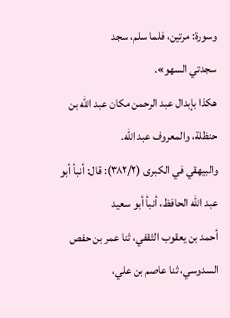وسورة: مرتين، فلما سلم، سجد
سجدتي السهو».
هكذا بإبدال عبد الرحمن مكان عبد الله بن حنظلة، والمعروف عبد الله.
والبيهقي في الكبرى (٣٨٢/٢): قال: أنبأ أبو عبد الله الحافظ، أنبأ أبو سعيد
أحمد بن يعقوب الثقفي، ثنا عمر بن حفص السدوسي، ثنا عاصم بن علي،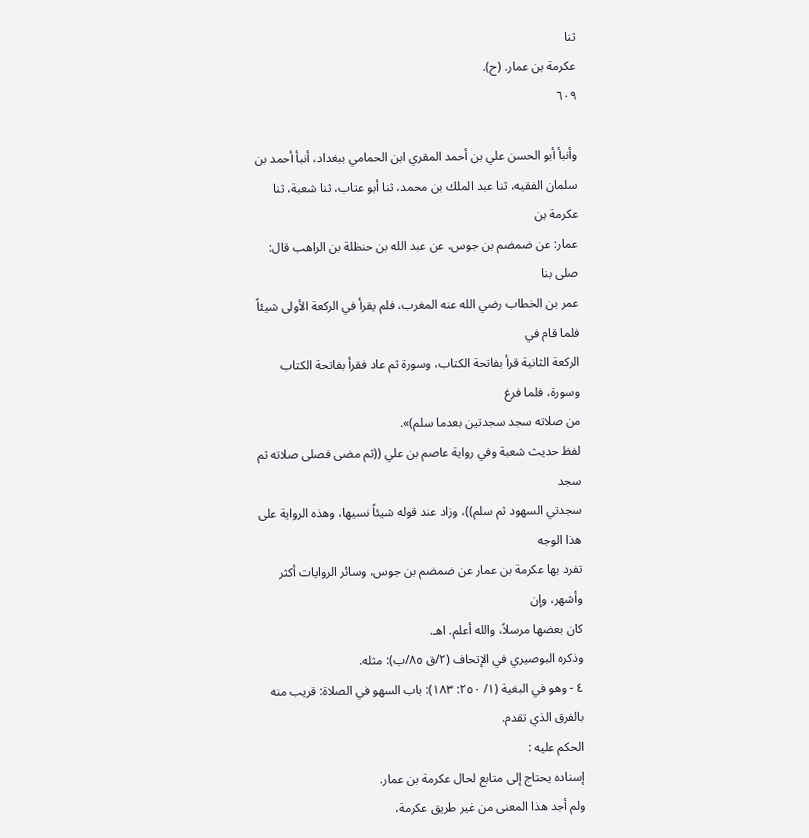ثنا
عكرمة بن عمار. (ح).
٦٠٩

وأنبأ أبو الحسن علي بن أحمد المقري ابن الحمامي ببغداد، أنبأ أحمد بن
سلمان الفقيه، ثنا عبد الملك بن محمد، ثنا أبو عتاب، ثنا شعبة، ثنا عكرمة بن
عمار: عن ضمضم بن جوس، عن عبد الله بن حنظلة بن الراهب قال: صلى بنا
عمر بن الخطاب رضي الله عنه المغرب، فلم يقرأ في الركعة الأولى شيئاً فلما قام في
الركعة الثانية قرأ بفاتحة الكتاب، وسورة ثم عاد فقرأ بفاتحة الكتاب وسورة، فلما فرغ
من صلاته سجد سجدتین بعدما سلم)».
لفظ حديث شعبة وفي رواية عاصم بن علي ((ثم مضى فصلى صلاته ثم سجد
سجدتي السهود ثم سلم))، وزاد عند قوله شيئاً نسيها، وهذه الرواية على هذا الوجه
تفرد بها عكرمة بن عمار عن ضمضم بن جوس، وسائر الروايات أكثر وأشهر، وإن
كان بعضها مرسلاً، والله أعلم. اهـ.
وذکره البوصيري في الإتحاف (٢/ق ٨٥/ب): مثله.
٤ - وهو في البغية (١/ ٢٥٠: ١٨٣): باب السهو في الصلاة: قريب منه
بالفرق الذي تقدم.
الحكم عليه :
إسناده يحتاج إلى متابع لحال عكرمة بن عمار.
ولم أجد هذا المعنى من غير طريق عكرمة،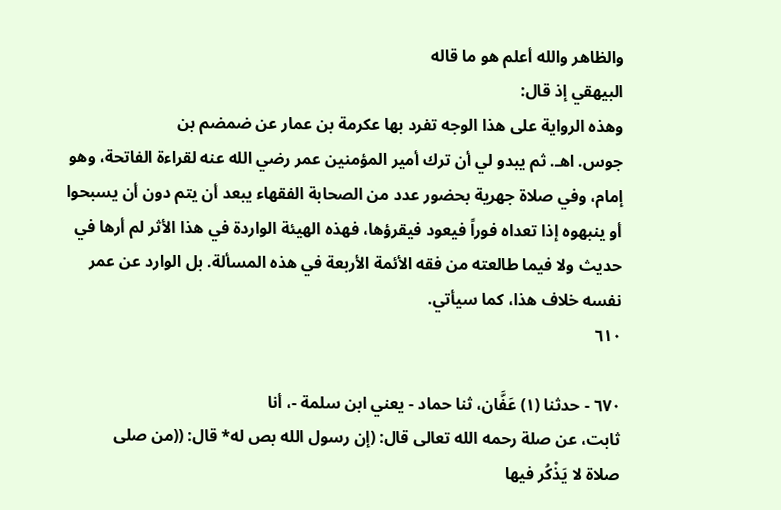والظاهر والله أعلم هو ما قاله
البيهقي إذ قال:
وهذه الرواية على هذا الوجه تفرد بها عكرمة بن عمار عن ضمضم بن
جوس. اهـ. ثم يبدو لي أن ترك أمير المؤمنين عمر رضي الله عنه لقراءة الفاتحة، وهو
إمام، وفي صلاة جهرية بحضور عدد من الصحابة الفقهاء يبعد أن يتم دون أن يسبحوا
أو ينبهوه إذا تعداه فوراً فيعود فيقرؤها، فهذه الهيئة الواردة في هذا الأثر لم أرها في
حديث ولا فيما طالعته من فقه الأئمة الأربعة في هذه المسألة. بل الوارد عن عمر
نفسه خلاف هذا، كما سيأتي.
٦١٠

٦٧٠ - حدثنا (١) عَفَّان، ثنا حماد - يعني ابن سلمة -، أنا
ثابت، عن صلة رحمه الله تعالى قال: (إن رسول الله بص له* قال: ((من صلى
صلاة لا يَذْكُر فيها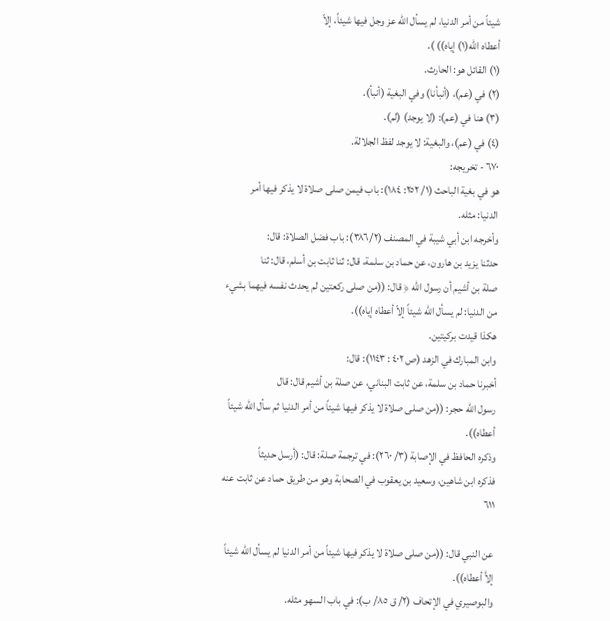شيئاً من أمر الدنيا، لم يسأل الله عز وجل فيها شيئاً، إلاّ
أعطاه الله(١) إياه)) ).
(١) القائل هو: الحارث.
(٢) في (عم)، (أنبأنا) وفي البغية (أنبأ).
(٣) هنا في (عم): (لا يوجد) (لم).
(٤) في (عم)، والبغية: لا يوجد لفظ الجلالة.
٦٧٠ - تخريجه:
هو في بغية الباحث (١/ ٢٥٢: ١٨٤): باب فيمن صلى صلاة لا يذكر فيها أمر
الدنيا: مثله.
وأخرجه ابن أبي شيبة في المصنف (٣٨٦/٢): باب فضل الصلاة: قال:
حدثنا يزيد بن هارون، عن حماد بن سلمة، قال: ثنا ثابت بن أسلم، قال: ثنا
صلة بن أشيم أن رسول الله ﴿ قال: ((من صلى ركعتين لم يحدث نفسه فيهما بشيء
من الدنيا: لم يسأل الله شيئاً إلاّ أعطاه إياه)).
هکذا قیدت برکیتین.
وابن المبارك في الزهد (ص ٤٠٢ : ١١٤٣): قال:
أخبرنا حماد بن سلمة، عن ثابت البناني، عن صلة بن أشيم قال: قال
رسول الله حجر: ((من صلى صلاة لا يذكر فيها شيئاً من أمر الدنيا ثم سأل الله شيئاً
أعطاه)).
وذكره الحافظ في الإصابة (٣/ ٢٦٠): في ترجمة صلة: قال: (أرسل حديثاً
فذكره ابن شاهين، وسعيد بن يعقوب في الصحابة وهو من طريق حماد عن ثابت عنه
٦١١

عن النبي قال: ((من صلى صلاة لا يذكر فيها شيئاً من أمر الدنيا لم يسأل الله شيئاً
إلاَّ أعطاه)).
والبوصيري في الإتحاف (٢/ ق ٨٥/ ب): في باب السهو مثله.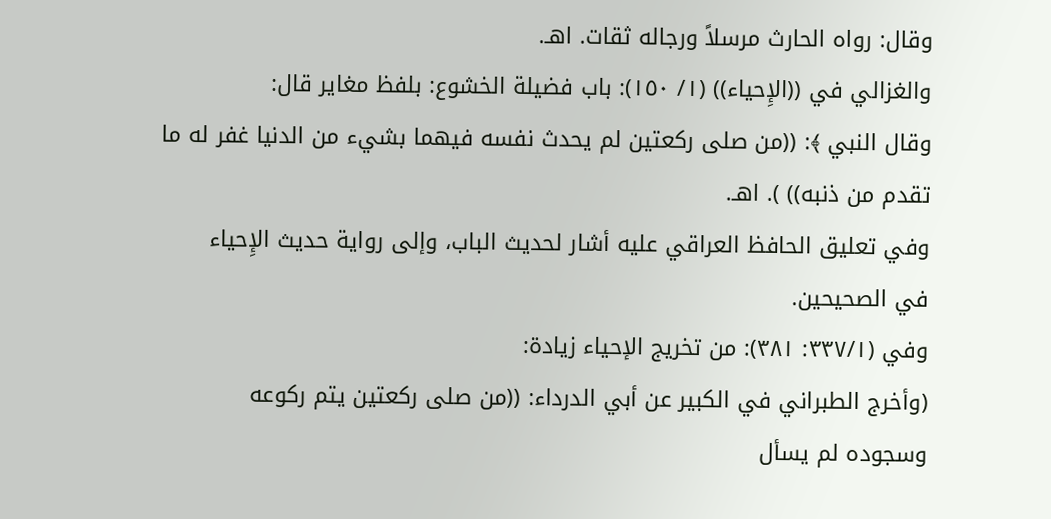وقال: رواه الحارث مرسلاً ورجاله ثقات. اهـ.
والغزالي في ((الإِحياء)) (١/ ١٥٠): باب فضيلة الخشوع: بلفظ مغاير قال:
وقال النبي ﴾: ((من صلى ركعتين لم يحدث نفسه فيهما بشيء من الدنيا غفر له ما
تقدم من ذنبه)) ). اهـ.
وفي تعليق الحافظ العراقي عليه أشار لحديث الباب، وإلى رواية حديث الإِحياء
في الصحيحين.
وفي (٣٣٧/١: ٣٨١): من تخريج الإحياء زيادة:
(وأخرج الطبراني في الكبير عن أبي الدرداء: ((من صلى ركعتين يتم ركوعه
وسجوده لم يسأل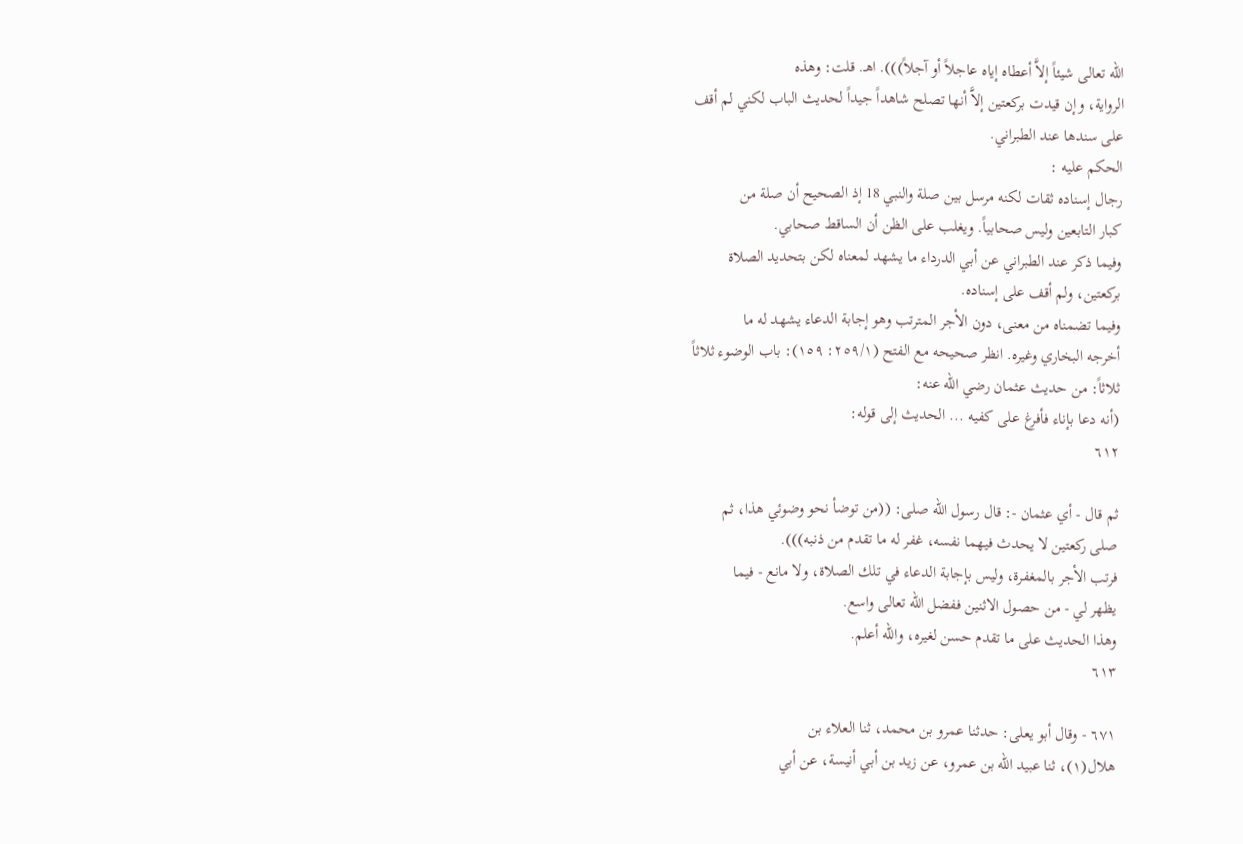الله تعالى شيئاً إلاَّ أعطاه إياه عاجلاً أو آجلاً))). اهـ. قلت: وهذه
الرواية، وإن قيدت بركعتين إلاَّ أنها تصلح شاهداً جيداً لحديث الباب لكني لم أقف
على سندها عند الطبراني.
الحكم عليه :
رجال إسناده ثقات لكنه مرسل بين صلة والنبي 18 إذ الصحيح أن صلة من
كبار التابعين وليس صحابياً. ويغلب على الظن أن الساقط صحابي.
وفيما ذكر عند الطبراني عن أبي الدرداء ما يشهد لمعناه لكن بتحديد الصلاة
بركعتين، ولم أقف على إسناده.
وفيما تضمناه من معنى، دون الأجر المترتب وهو إجابة الدعاء يشهد له ما
أخرجه البخاري وغيره. انظر صحيحه مع الفتح (٢٥٩/١: ١٥٩): باب الوضوء ثلاثاً
ثلاثاً: من حديث عثمان رضي الله عنه:
(أنه دعا بإناء فأفرغ علی کفیه ... الحدیث إلى قوله:
٦١٢

ثم قال - أي عثمان -: قال رسول الله صلى: ((من توضأ نحو وضوئي هذا، ثم
صلى ركعتين لا يحدث فيهما نفسه، غفر له ما تقدم من ذنبه))).
فرتب الأجر بالمغفرة، وليس بإجابة الدعاء في تلك الصلاة، ولا مانع - فيما
يظهر لي - من حصول الاثنين ففضل الله تعالى واسع.
وهذا الحديث على ما تقدم حسن لغيره، والله أعلم.
٦١٣

٦٧١ - وقال أبو يعلى: حدثنا عمرو بن محمد، ثنا العلاء بن
هلال(١)، ثنا عبيد الله بن عمرو، عن زيد بن أبي أنيسة، عن أبي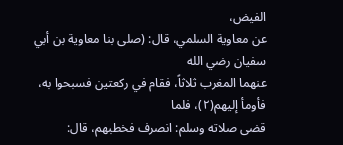الفيض،
عن معاوية السلمي، قال: (صلى بنا معاوية بن أبي سفيان رضي الله
عنهما المغرب ثلاثاً، فقام في ركعتين فسبحوا به، فأومأ إليهم(٢)، فلما
قضى صلاته وسلم: انصرف فخطبهم، قال: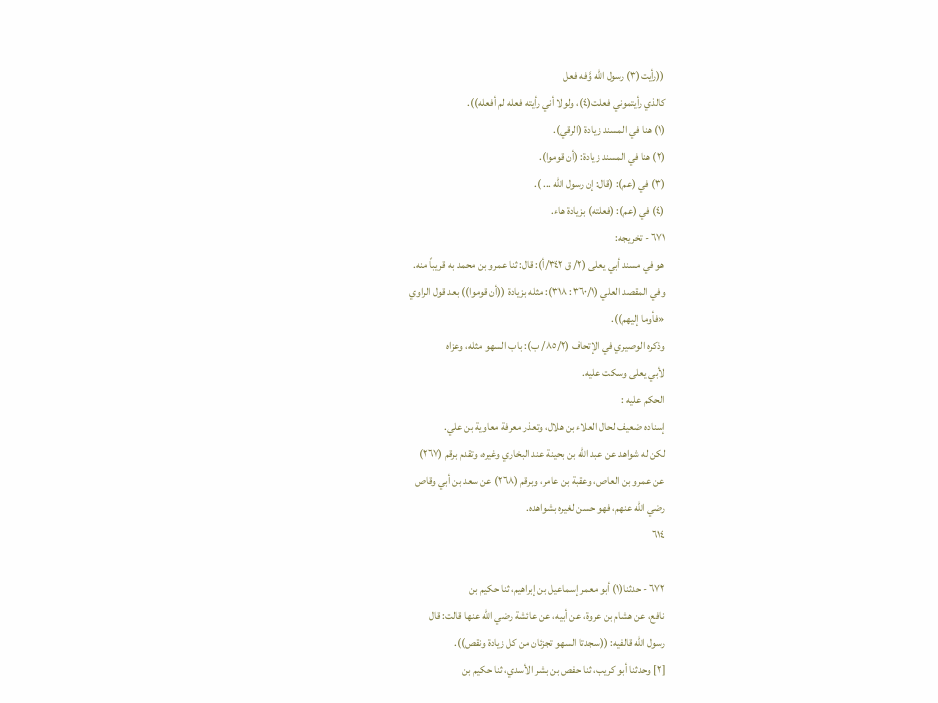((رأيت(٣) رسول الله وَّفه فعل
كالذي رأيتموني فعلت(٤)، ولولا أني رأيته فعله لم أفعله)).
(١) هنا في المسند زيادة (الرقي).
(٢) هنا في المسند زيادة: (أن قوموا).
(٣) في (عم): (قال: إن رسول الله ... ).
(٤) في (عم): (فعلته) بزيادة هاء.
٦٧١ - تخريجه:
هو في مسند أبي يعلى (٢/ ق ٣٤٢/أ): قال: ثنا عمرو بن محمد به قريباً منه.
وفي المقصد العلي (٣٦٠/١: ٣١٨): مثله بزيادة ((أن قوموا)) بعد قول الراوي
«فأوما إليهم)).
وذكره الوصيري في الإتحاف (٨٥/٢/ ب): باب السهو مثله، وعزاه
لأبي یعلی وسکت عليه.
الحكم عليه :
إسناده ضعيف لحال العلاء بن هلال، وتعذر معرفة معاوية بن علي.
لكن له شواهد عن عبد الله بن بحينة عند البخاري وغيره، وتقدم برقم (٢٦٧)
عن عمرو بن العاص، وعقبة بن عامر، وبرقم (٢٦٨) عن سعد بن أبي وقاص
رضي الله عنهم، فهو حسن لغيره بشواهده.
٦١٤

٦٧٢ - حدثنا(١) أبو معمر إسماعيل بن إبراهيم، ثنا حكيم بن
نافع، عن هشام بن عروة، عن أبيه، عن عائشة رضي الله عنها قالت: قال
رسول الله قالفيه: ((سجدتا السهو تجزئان من كل زيادة ونقص)).
[٢] وحدثنا أبو كريب، ثنا حفص بن بشر الأسدي، ثنا حكيم بن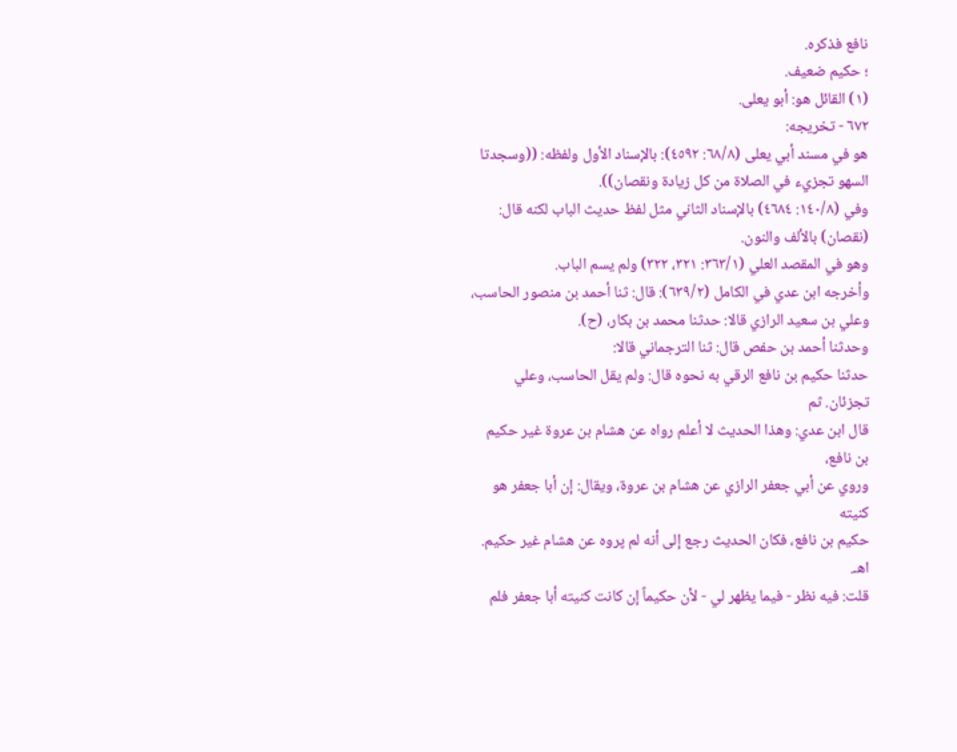نافع فذكره.
؛ حکیم ضعيف.
(١) القائل هو: أبو يعلى.
٦٧٢ - تخريجه:
هو في مسند أبي يعلى (٦٨/٨: ٤٥٩٢): بالإسناد الأول ولفظه: ((وسجدتا
السهو تجزيء في الصلاة من کل زيادة ونقصان)).
وفي (١٤٠/٨: ٤٦٨٤) بالإسناد الثاني مثل لفظ حديث الباب لكنه قال:
(نقصان) بالألف والنون.
وهو في المقصد العلي (٣٦٣/١: ٣٢١، ٣٢٢) ولم يسم الباب.
وأخرجه ابن عدي في الكامل (٦٣٩/٢): قال: ثنا أحمد بن منصور الحاسب،
وعلي بن سعيد الرازي قالا: حدثنا محمد بن بكار، (ح).
وحدثنا أحمد بن حفص قال: ثنا الترجماني قالا:
حدثنا حكيم بن نافع الرقي به نحوه قال: ولم يقل الحاسب، وعلي تجزئان. ثم
قال ابن عدي: وهذا الحديث لا أعلم رواه عن هشام بن عروة غير حكيم بن نافع،
وروي عن أبي جعفر الرازي عن هشام بن عروة، ويقال: إن أبا جعفر هو كنيته
حکیم بن نافع، فکان الحدیث رجع إلى أنه لم پروہ عن هشام غیر حکیم. اهـ.
قلت: فیه نظر - فيما يظهر لي - لأن حكيماً إن كانت كنيته أبا جعفر فلم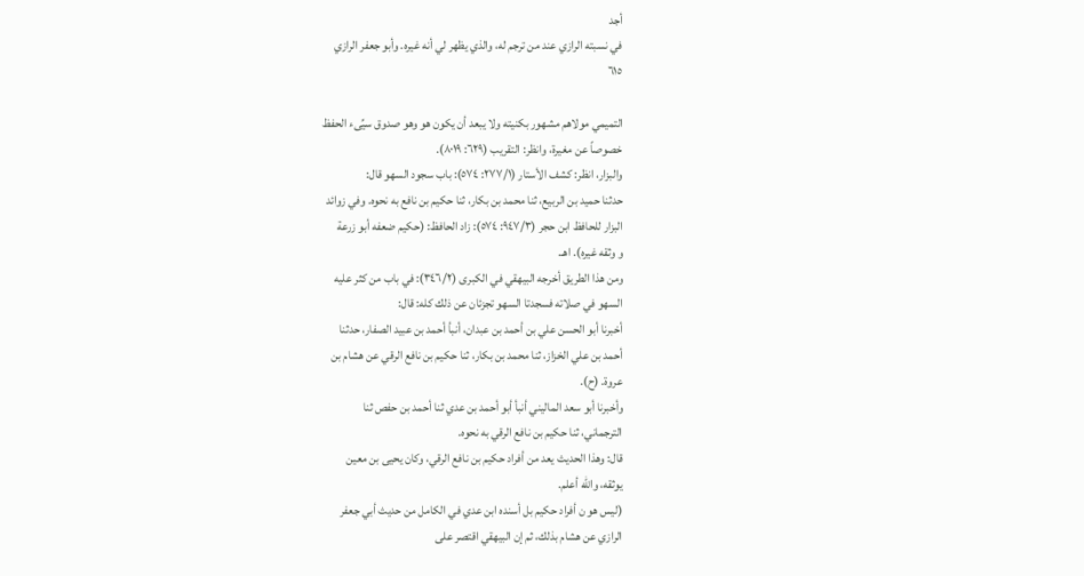أجد
في نسبته الرازي عند من ترجم له، والذي يظهر لي أنه غيره. وأبو جعفر الرازي
٦١٥

التميمي مولاهم مشهور بكنيته ولا يبعد أن يكون هو وهو صدوق سيِّىء الحفظ
خصوصاً عن مغيرة، وانظر: التقريب (٦٢٩: ٨٠١٩).
والبزار، انظر: كشف الأستار (٢٧٧/١: ٥٧٤): باب سجود السهو قال:
حدثنا حميد بن الربيع، ثنا محمد بن بکار، ثنا حکیم بن نافع به نحوه. وفي زوائد
البزار للحافظ ابن حجر (٩٤٧/٣: ٥٧٤): زاد الحافظ: (حكيم ضعفه أبو زرعة
و وثقه غیرہ). اهـ.
ومن هذا الطريق أخرجه البيهقي في الكبرى (٣٤٦/٢): في باب من كثر عليه
السهو في صلاته فسجدتا السهو تجزئان عن ذلك كله: قال:
أخبرنا أبو الحسن علي بن أحمد بن عبدان، أنبأ أحمد بن عبيد الصفار، حدثنا
أحمد بن علي الخزاز، ثنا محمد بن بكار، ثنا حكيم بن نافع الرقي عن هشام بن
عروة. (ح).
وأخبرنا أبو سعد الماليني أنبأ أبو أحمد بن عدي ثنا أحمد بن حفص ثنا
الترجماني، ثنا حکیم بن نافع الرقي به نحوه.
قال: وهذا الحديث يعد من أفراد حكيم بن نافع الرقي، وكان يحيى بن معين
یوثقه، والله أعلم.
(ليس هو ن أفراد حكيم بل أسنده ابن عدي في الكامل من حديث أبي جعفر
الرازي عن هشام بذلك، ثم إن البيهقي اقتصر على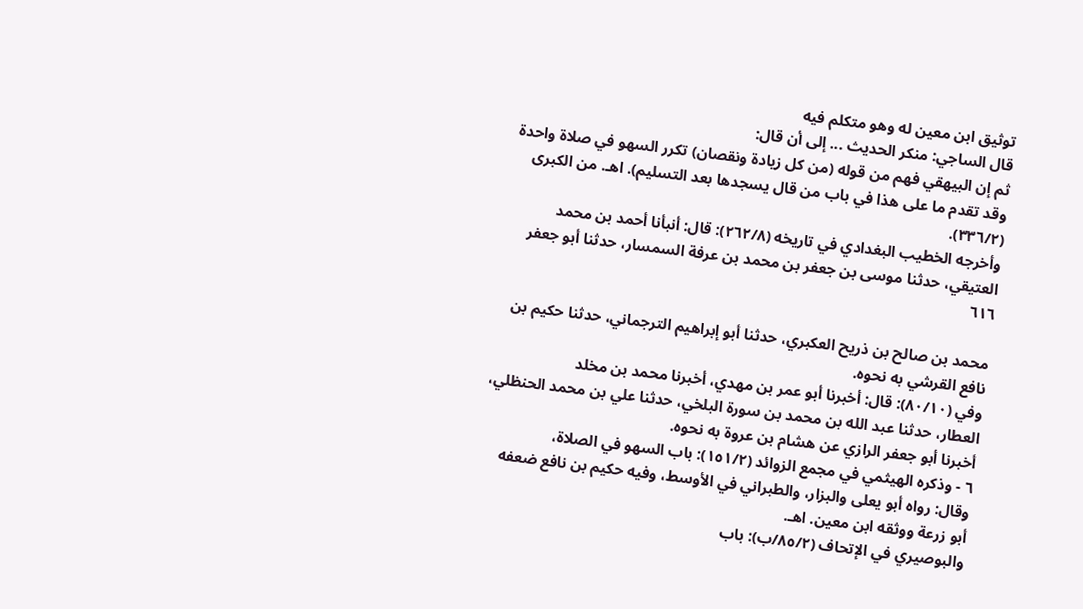توثيق ابن معين له وهو متكلم فيه
قال الساجي: منكر الحديث ... إلى أن قال:
ثم إن البيهقي فهم من قوله (من كل زيادة ونقصان) تكرر السهو في صلاة واحدة
وقد تقدم ما على هذا في باب من قال يسجدها بعد التسليم). اهـ. من الكبرى
(٣٣٦/٢).
وأخرجه الخطيب البغدادي في تاريخه (٢٦٢/٨): قال: أنبأنا أحمد بن محمد
العتيقي، حدثنا موسى بن جعفر بن محمد بن عرفة السمسار، حدثنا أبو جعفر
٦١٦

محمد بن صالح بن ذريح العكبري، حدثنا أبو إبراهيم الترجماني، حدثنا حكيم بن
نافع القرشي به نحوه.
وفي (٨٠/١٠): قال: أخبرنا أبو عمر بن مهدي، أخبرنا محمد بن مخلد
العطار، حدثنا عبد الله بن محمد بن سورة البلخي، حدثنا علي بن محمد الحنظلي،
أخبرنا أبو جعفر الرازي عن هشام بن عروة به نحوه.
٦ - وذكره الهيثمي في مجمع الزوائد (١٥١/٢): باب السهو في الصلاة،
وقال: رواه أبو يعلى والبزار، والطبراني في الأوسط، وفيه حكيم بن نافع ضعفه
أبو زرعة ووثقه ابن معین. اهـ.
والبوصيري في الإتحاف (٨٥/٢/ب): باب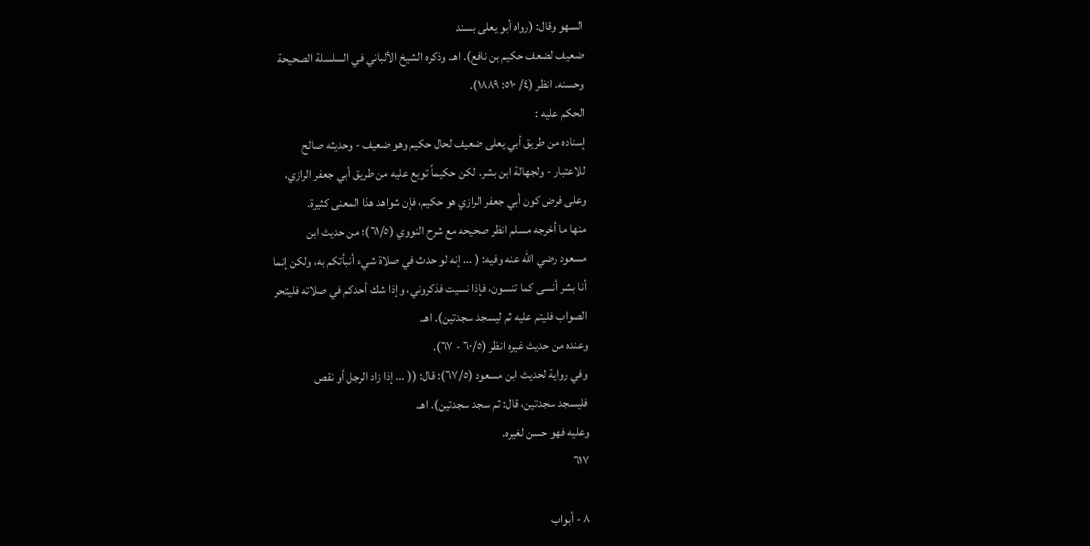السهو وقال: (رواه أبو یعلی بسند
ضعيف لضعف حكيم بن نافع). اهـ. وذكره الشيخ الألباني في السلسلة الصحيحة
وحسنه. انظر (٤/ ٥١٠: ١٨٨٩).
الحكم عليه :
إسناده من طريق أبي يعلى ضعيف لحال حكيم وهو ضعيف - وحديثه صالح
للاعتبار - ولجهالة ابن بشر. لكن حكيماً توبع عليه من طريق أبي جعفر الرازي،
وعلى فرض كون أبي جعفر الرازي هو حكيم، فإن شواهد هذا المعنى كثيرة.
منها ما أخرجه مسلم انظر صحيحه مع شرح النووي (٦١/٥)؛ من حديث ابن
مسعود رضي الله عنه وفيه: ( ... إنه لو حدث في صلاة شيء أنبأتكم به، ولكن إنما
أنا بشر أنسى كما تنسون، فإذا نسيت فذكروني، وإذا شك أحدكم في صلاته فليتحر
الصواب فلیتم عليه ثم ليسجد سجدتين). اهـ.
وعنده من حديث غيره انظر (٦٠/٥ - ٦٧).
وفي رواية لحديث ابن مسعود (٦٧/٥): قال: (( ... إذا زاد الرجل أو نقص
فلیسجد سجدتین، قال: ثم سجد سجدتین). اهـ.
وعليه فهو حسن لغيره.
٦١٧

٨ - أبواب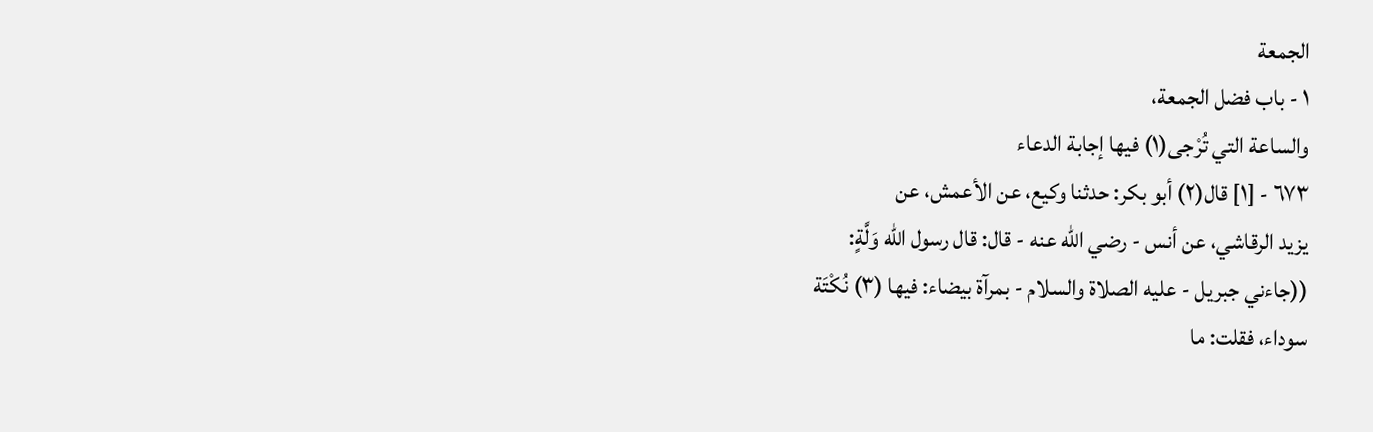الجمعة
١ - باب فضل الجمعة،
والساعة التي تُرْجى(١) فيها إجابة الدعاء
٦٧٣ - [١] قال(٢) أبو بكر: حدثنا وكيع، عن الأعمش، عن
يزيد الرقاشي، عن أنس - رضي الله عنه - قال: قال رسول الله وَلَّةٍ:
((جاءني جبريل - عليه الصلاة والسلام - بمرآة بيضاء: فيها (٣) نُكْتَة
سوداء، فقلت: ما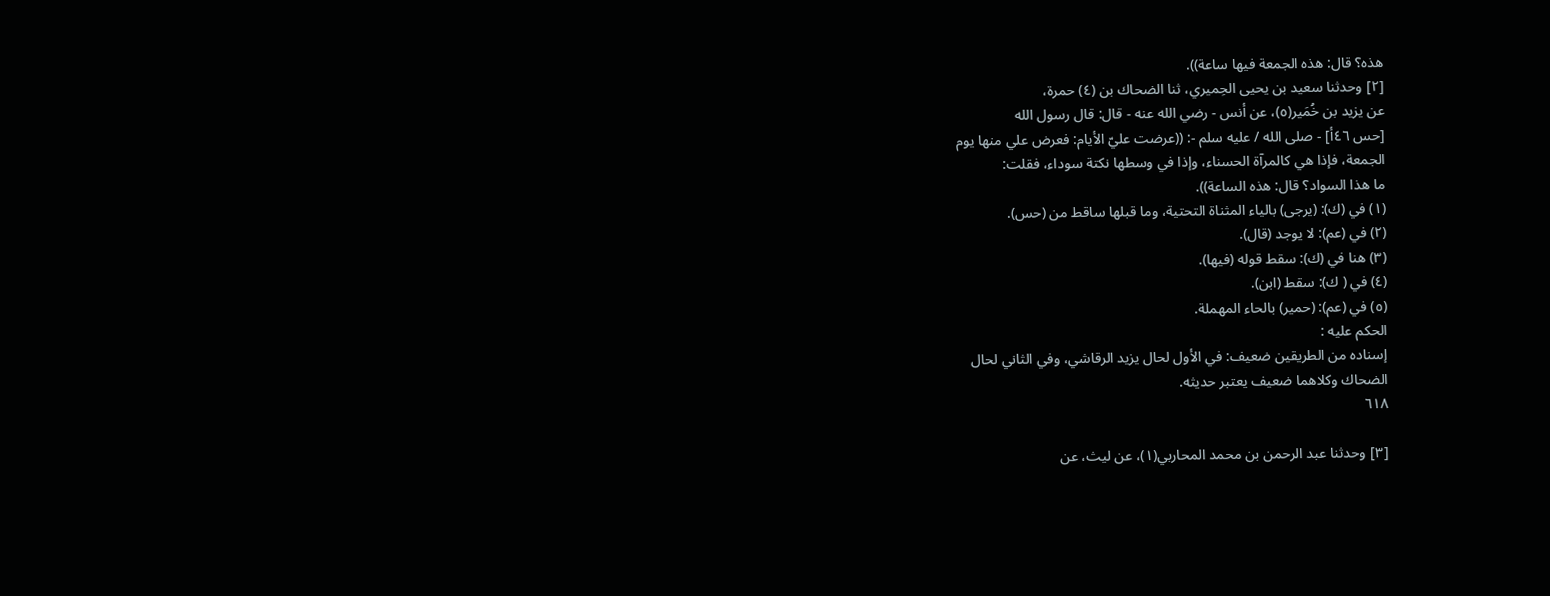هذه؟ قال: هذه الجمعة فيها ساعة)).
[٢] وحدثنا سعيد بن يحيى الحِميري، ثنا الضحاك بن (٤) حمرة،
عن يزيد بن خُمَير(٥)، عن أنس - رضي الله عنه - قال: قال رسول الله
[حس ٤٦أ] - صلى الله / عليه سلم -: ((عرضت عليّ الأيام: فعرض علي منها يوم
الجمعة، فإذا هي كالمرآة الحسناء، وإذا في وسطها نكتة سوداء، فقلت:
ما هذا السواد؟ قال: هذه الساعة)).
(١) في (ك): (يرجى) بالياء المثناة التحتية، وما قبلها ساقط من (حس).
(٢) في (عم): لا يوجد (قال).
(٣) هنا في (ك): سقط قوله (فيها).
(٤) في ( ك): سقط (ابن).
(٥) في (عم): (حمير) بالحاء المهملة.
الحكم عليه :
إسناده من الطريقين ضعيف: في الأول لحال يزيد الرقاشي، وفي الثاني لحال
الضحاك وكلاهما ضعیف یعتبر حديثه.
٦١٨

[٣] وحدثنا عبد الرحمن بن محمد المحاربي(١)، عن ليث، عن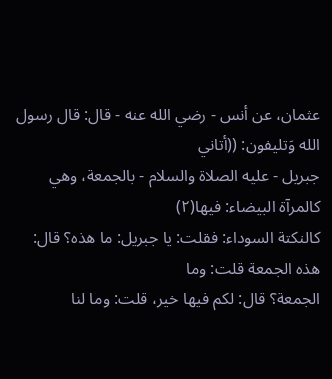عثمان، عن أنس - رضي الله عنه - قال: قال رسول الله وَتليفون: ((أتاني
جبريل - عليه الصلاة والسلام - بالجمعة، وهي كالمرآة البيضاء: فيها(٢)
كالنكتة السوداء: فقلت: يا جبريل: ما هذه؟ قال: هذه الجمعة قلت: وما
الجمعة؟ قال: لكم فيها خير، قلت: وما لنا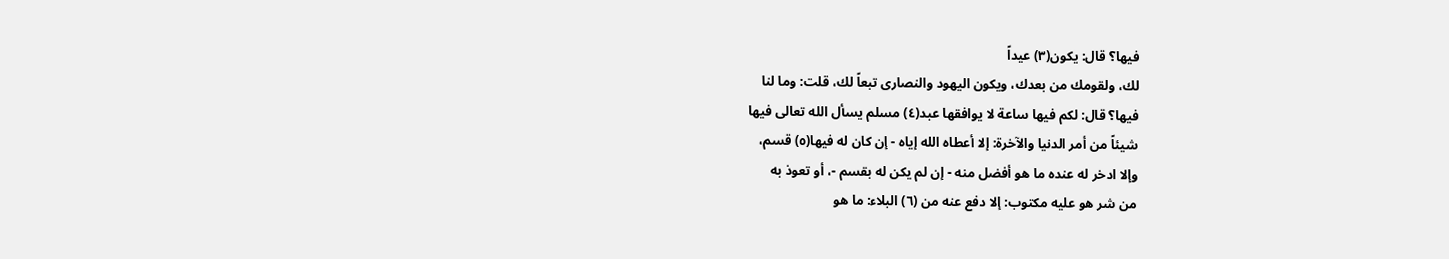فيها؟ قال: يكون(٣) عيداً
لك، ولقومك من بعدك، ويكون اليهود والنصارى تبعاً لك، قلت: وما لنا
فيها؟ قال: لكم فيها ساعة لا يوافقها عبد(٤) مسلم يسأل الله تعالى فيها
شيئاً من أمر الدنيا والآخرة: إلا أعطاه الله إياه - إن كان له فيها(٥) قسم،
وإلا ادخر له عنده ما هو أفضل منه - إن لم يكن له بقسم -، أو تعوذ به
من شر هو عليه مكتوب: إلا دفع عنه من (٦) البلاء: ما هو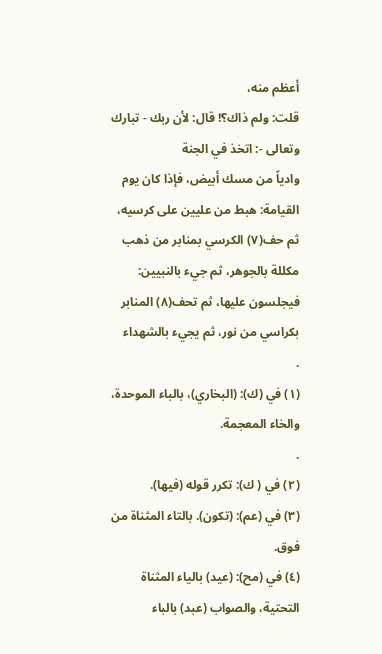أعظم منه،
قلت: ولم ذاك؟! قال: لأن ربك - تبارك وتعالى -: اتخذ في الجنة
وادياً من مسك أبيض، فإذا كان يوم القيامة: هبط من عليين على كرسيه،
ثم حف(٧) الكرسي بمنابر من ذهب مكللة بالجوهر، ثم جيء بالنبيين:
فيجلسون عليها، ثم تحف(٨) المنابر بكراسي من نور، ثم يجيء بالشهداء
.
(١) في (ك): (البخاري)، بالباء الموحدة، والخاء المعجمة.
.
(٢) في ( ك): تکرر قوله (فيها).
(٣) في (عم): (تكون). بالتاء المثناة من فوق.
(٤) في (مح): (عيد) بالياء المثناة التحتية، والصواب (عبد) بالباء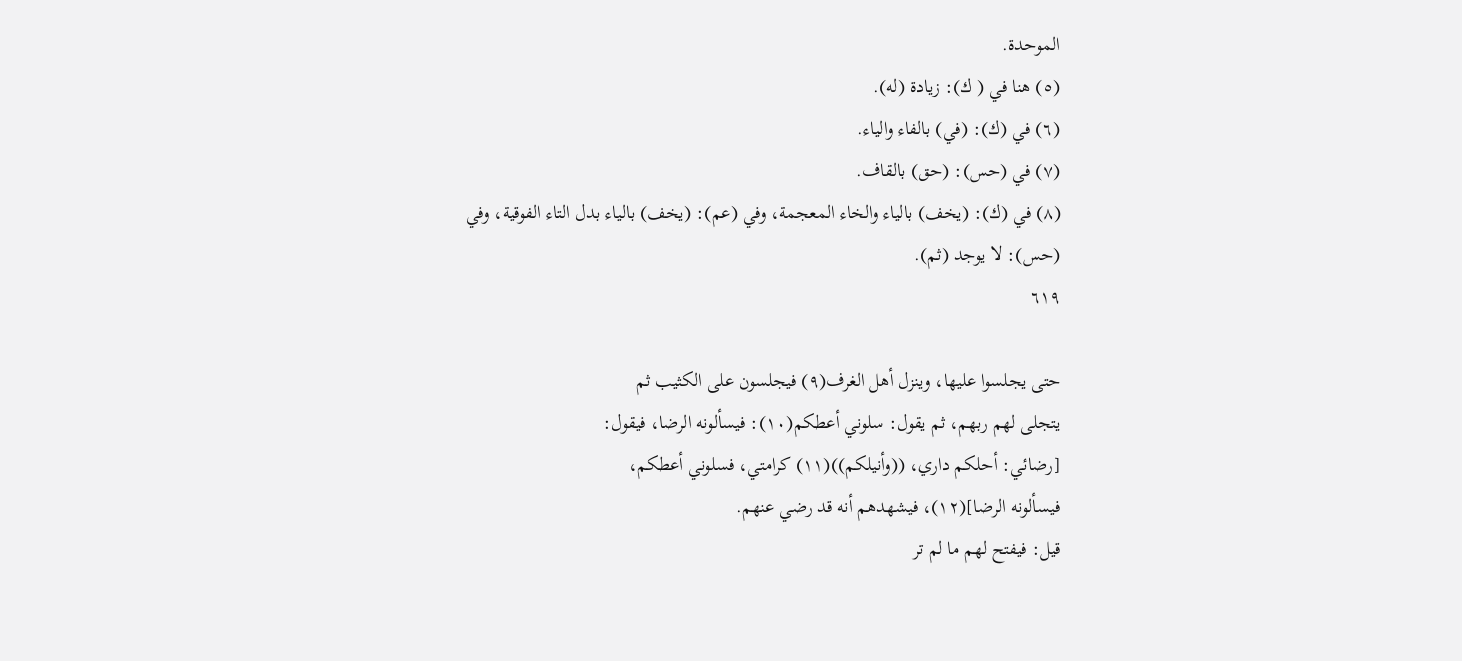الموحدة.
(٥) هنا في ( ك): زيادة (له).
(٦) في (ك): (في) بالفاء والياء.
(٧) في (حس): (حق) بالقاف.
(٨) في (ك): (يخف) بالياء والخاء المعجمة، وفي (عم): (يخف) بالياء بدل التاء الفوقية، وفي
(حس): لا يوجد (ثم).
٦١٩

حتى يجلسوا عليها، وينزل أهل الغرف(٩) فيجلسون على الكثيب ثم
يتجلى لهم ربهم، ثم يقول: سلوني أعطكم(١٠): فيسألونه الرضا، فيقول:
[رضائي: أحلكم داري، ((وأنيلكم))(١١) كرامتي، فسلوني أعطكم،
فيسألونه الرضا](١٢)، فیشهدهم أنه قد رضي عنهم.
قيل: فيفتح لهم ما لم تر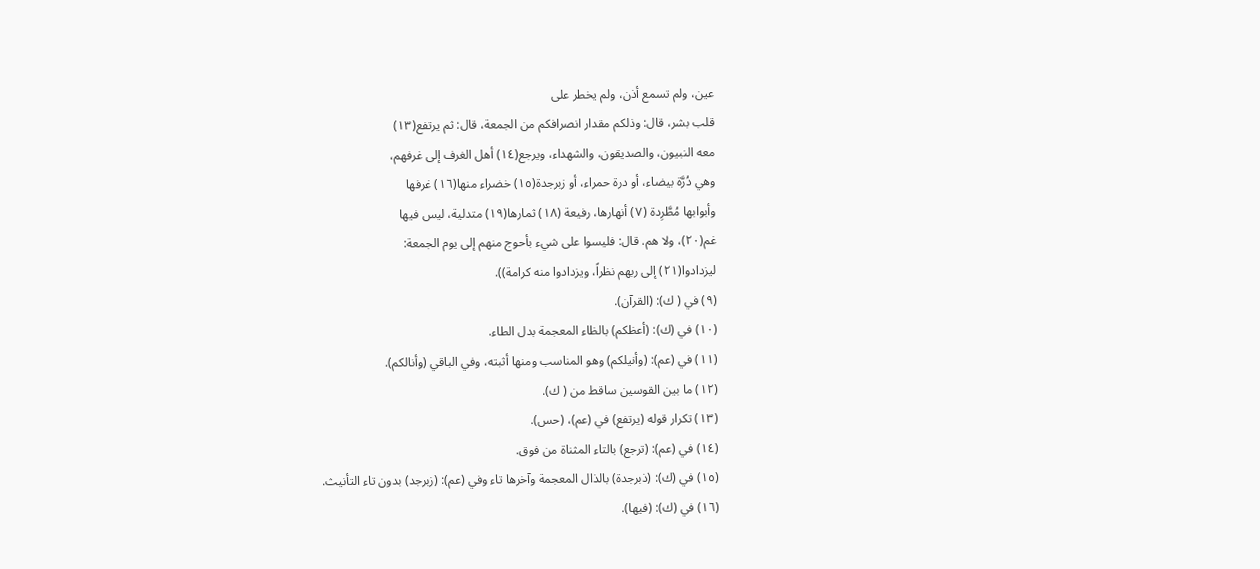عين، ولم تسمع أذن، ولم يخطر على
قلب بشر، قال: وذلكم مقدار انصرافكم من الجمعة، قال: ثم يرتفع(١٣)
معه النبيون، والصديقون، والشهداء، ويرجع(١٤) أهل الغرف إلى غرفهم،
وهي دُرَّة بيضاء، أو درة حمراء، أو زبرجدة(١٥) خضراء منها(١٦) غرفها
وأبوابها مُطَّرِدة (٧) أنهارها، رفيعة (١٨) ثمارها(١٩) متدلية، ليس فيها
غم(٢٠)، ولا هم. قال: فليسوا على شيء بأحوج منهم إلى يوم الجمعة:
ليزدادوا(٢١) إلى ربهم نظراً، ويزدادوا منه كرامة)).
(٩) في ( ك): (القرآن).
(١٠) في (ك): (أعظكم) بالظاء المعجمة بدل الطاء.
(١١) في (عم): (وأنيلكم) وهو المناسب ومنها أثبته، وفي الباقي (وأنالكم).
(١٢) ما بين القوسين ساقط من ( ك).
(١٣) تكرار قوله (يرتفع) في (عم)، (حس).
(١٤) في (عم): (ترجع) بالتاء المثناة من فوق.
(١٥) في (ك): (ذبرجدة) بالذال المعجمة وآخرها تاء وفي (عم): (زبرجد) بدون تاء التأنيث.
(١٦) في (ك): (فيها).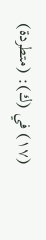(١٧) في (ك): (متطردة)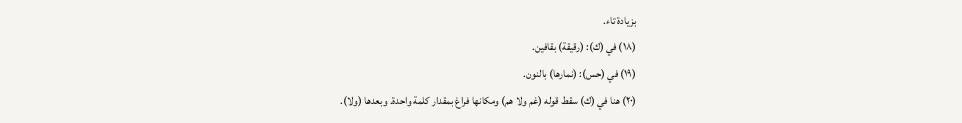بزيادة تاء.
(١٨) في (ك): (رقيقة) بقافين.
(١٩) في (حس): (نمارها) بالنون.
(٢٠) هنا في (ك) سقط قوله (غم ولا هم) ومكانها فراغ بمقدار كلمة واحدة. وبعدها (ولا).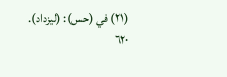(٢١) في (حس): (ليزداد).
٦٢٠